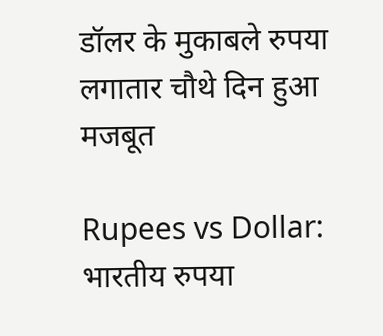डॉलर के मुकाबले रुपया लगातार चौथे दिन हुआ मजबूत

Rupees vs Dollar: भारतीय रुपया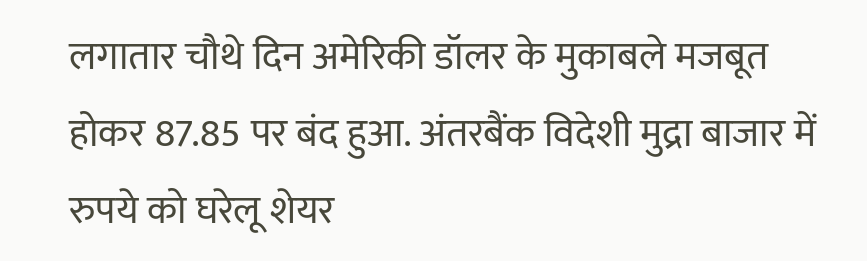लगातार चौथे दिन अमेरिकी डॉलर के मुकाबले मजबूत होकर 87.85 पर बंद हुआ. अंतरबैंक विदेशी मुद्रा बाजार में रुपये को घरेलू शेयर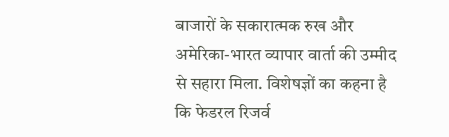बाजारों के सकारात्मक रुख और अमेरिका-भारत व्यापार वार्ता की उम्मीद से सहारा मिला. विशेषज्ञों का कहना है कि फेडरल रिजर्व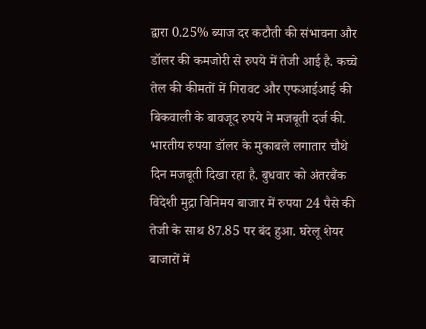द्वारा 0.25% ब्याज दर कटौती की संभावना और डॉलर की कमजोरी से रुपये में तेजी आई है. कच्चे तेल की कीमतों में गिरावट और एफआईआई की बिकवाली के बावजूद रुपये ने मजबूती दर्ज की.
भारतीय रुपया डॉलर के मुकाबले लगातार चौथे दिन मजबूती दिखा रहा है. बुधवार को अंतरबैंक विदेशी मुद्रा विनिमय बाजार में रुपया 24 पैसे की तेजी के साथ 87.85 पर बंद हुआ. घरेलू शेयर बाजारों में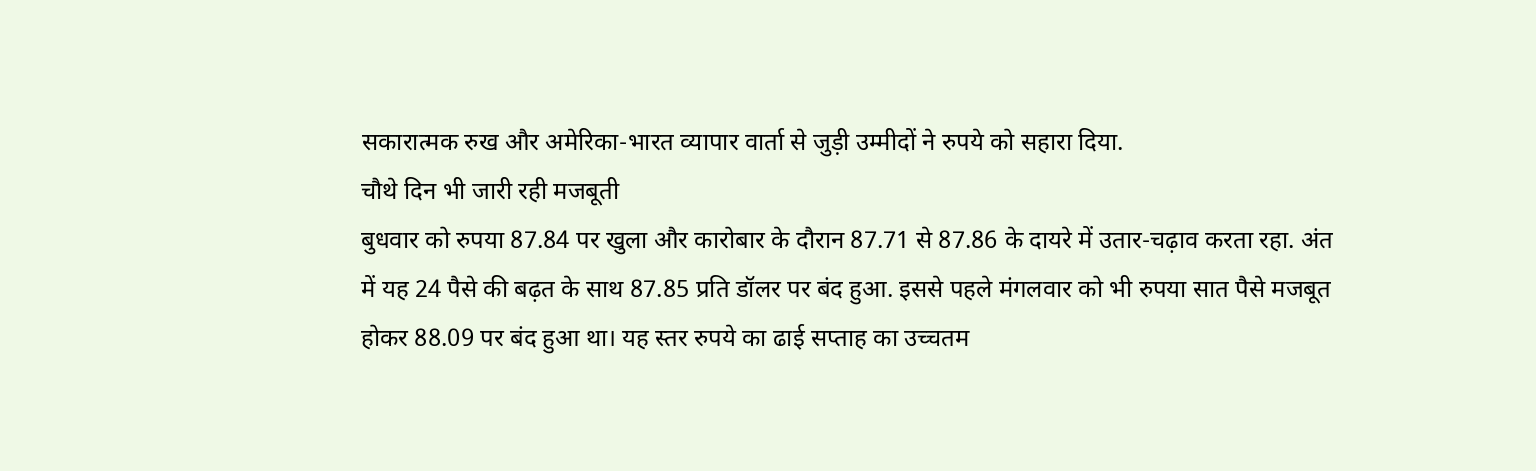सकारात्मक रुख और अमेरिका-भारत व्यापार वार्ता से जुड़ी उम्मीदों ने रुपये को सहारा दिया.
चौथे दिन भी जारी रही मजबूती
बुधवार को रुपया 87.84 पर खुला और कारोबार के दौरान 87.71 से 87.86 के दायरे में उतार-चढ़ाव करता रहा. अंत में यह 24 पैसे की बढ़त के साथ 87.85 प्रति डॉलर पर बंद हुआ. इससे पहले मंगलवार को भी रुपया सात पैसे मजबूत होकर 88.09 पर बंद हुआ था। यह स्तर रुपये का ढाई सप्ताह का उच्चतम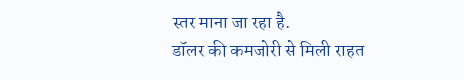स्तर माना जा रहा है.
डॉलर की कमजोरी से मिली राहत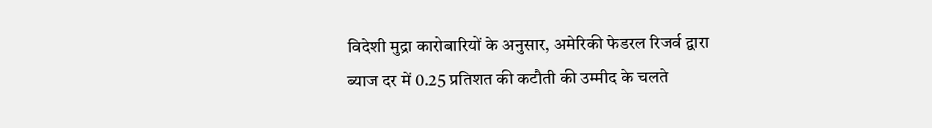विदेशी मुद्रा कारोबारियों के अनुसार, अमेरिकी फेडरल रिजर्व द्वारा ब्याज दर में 0.25 प्रतिशत की कटौती की उम्मीद के चलते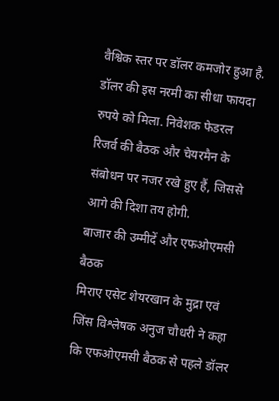वैश्विक स्तर पर डॉलर कमजोर हुआ है. डॉलर की इस नरमी का सीधा फायदा रुपये को मिला. निवेशक फेडरल रिजर्व की बैठक और चेयरमैन के संबोधन पर नजर रखे हुए हैं, जिससे आगे की दिशा तय होगी.
बाजार की उम्मीदें और एफओएमसी बैठक
मिराए एसेट शेयरखान के मुद्रा एवं जिंस विश्लेषक अनुज चौधरी ने कहा कि एफओएमसी बैठक से पहले डॉलर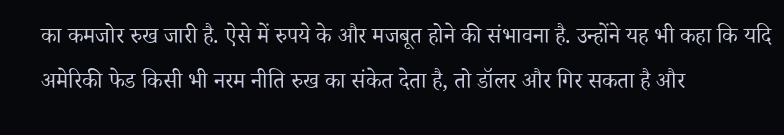का कमजोर रुख जारी है. ऐसे में रुपये के और मजबूत होने की संभावना है. उन्होंने यह भी कहा कि यदि अमेरिकी फेड किसी भी नरम नीति रुख का संकेत देता है, तो डॉलर और गिर सकता है और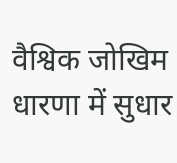वैश्विक जोखिम धारणा में सुधार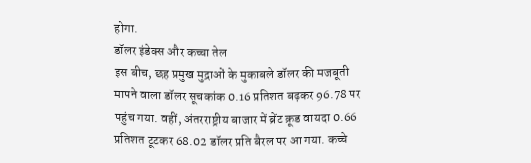होगा.
डॉलर इंडेक्स और कच्चा तेल
इस बीच, छह प्रमुख मुद्राओं के मुकाबले डॉलर की मजबूती मापने वाला डॉलर सूचकांक 0.16 प्रतिशत बढ़कर 96.78 पर पहुंच गया. वहीं, अंतरराष्ट्रीय बाजार में ब्रेंट क्रूड वायदा 0.66 प्रतिशत टूटकर 68.02 डॉलर प्रति बैरल पर आ गया. कच्चे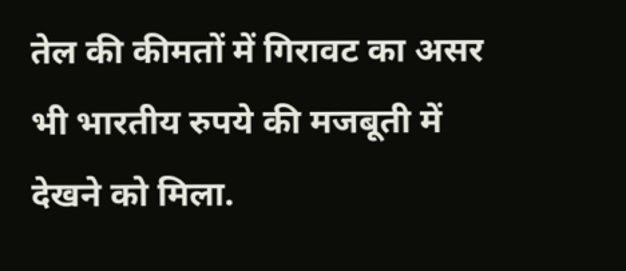तेल की कीमतों में गिरावट का असर भी भारतीय रुपये की मजबूती में देखने को मिला.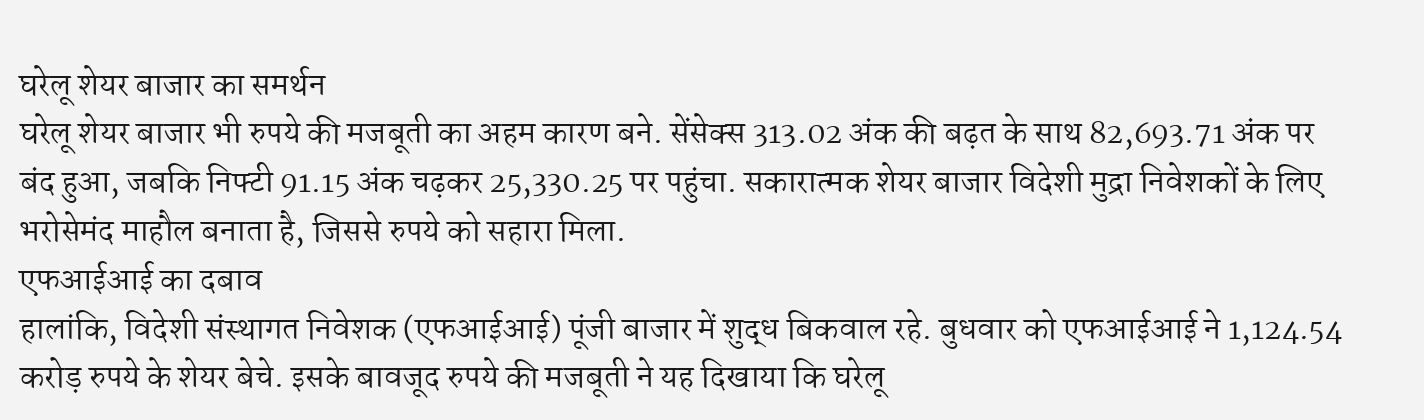घरेलू शेयर बाजार का समर्थन
घरेलू शेयर बाजार भी रुपये की मजबूती का अहम कारण बने. सेंसेक्स 313.02 अंक की बढ़त के साथ 82,693.71 अंक पर बंद हुआ, जबकि निफ्टी 91.15 अंक चढ़कर 25,330.25 पर पहुंचा. सकारात्मक शेयर बाजार विदेशी मुद्रा निवेशकों के लिए भरोसेमंद माहौल बनाता है, जिससे रुपये को सहारा मिला.
एफआईआई का दबाव
हालांकि, विदेशी संस्थागत निवेशक (एफआईआई) पूंजी बाजार में शुद्ध बिकवाल रहे. बुधवार को एफआईआई ने 1,124.54 करोड़ रुपये के शेयर बेचे. इसके बावजूद रुपये की मजबूती ने यह दिखाया कि घरेलू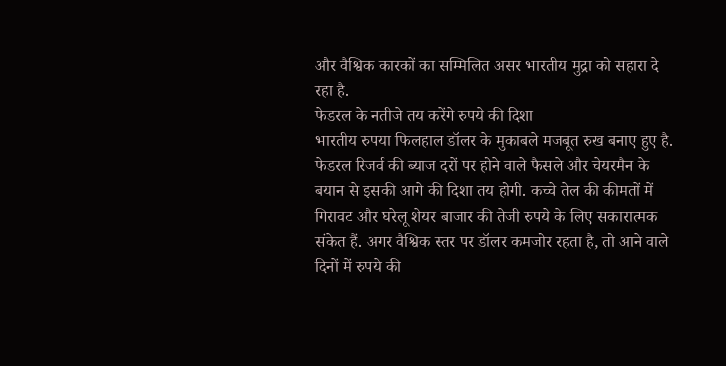और वैश्विक कारकों का सम्मिलित असर भारतीय मुद्रा को सहारा दे रहा है.
फेडरल के नतीजे तय करेंगे रुपये की दिशा
भारतीय रुपया फिलहाल डॉलर के मुकाबले मजबूत रुख बनाए हुए है. फेडरल रिजर्व की ब्याज दरों पर होने वाले फैसले और चेयरमैन के बयान से इसकी आगे की दिशा तय होगी. कच्चे तेल की कीमतों में गिरावट और घरेलू शेयर बाजार की तेजी रुपये के लिए सकारात्मक संकेत हैं. अगर वैश्विक स्तर पर डॉलर कमजोर रहता है, तो आने वाले दिनों में रुपये की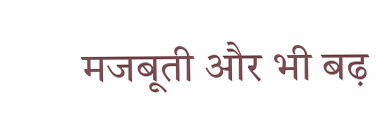मजबूती और भी बढ़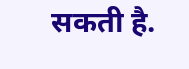सकती है.